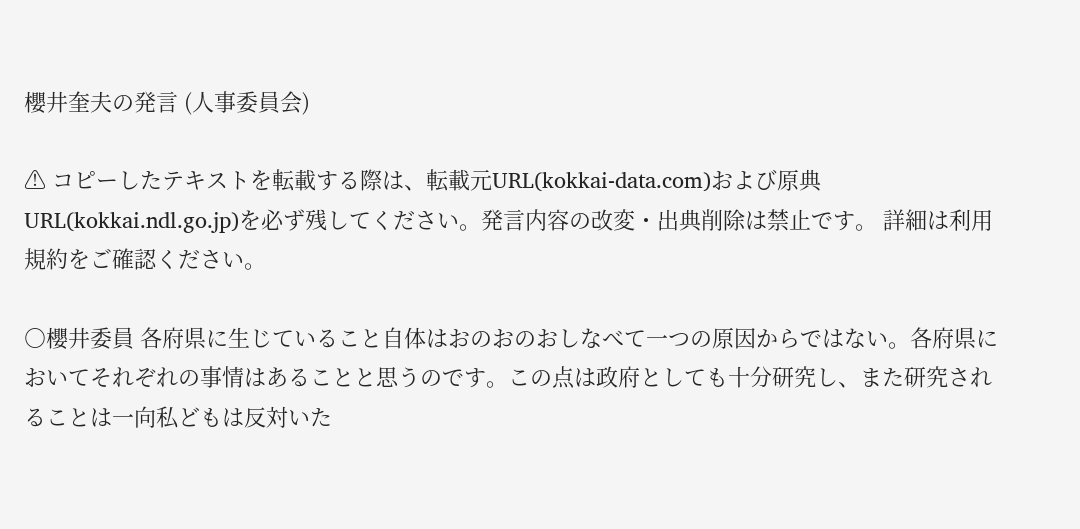櫻井奎夫の発言 (人事委員会)

⚠ コピーしたテキストを転載する際は、転載元URL(kokkai-data.com)および原典URL(kokkai.ndl.go.jp)を必ず残してください。発言内容の改変・出典削除は禁止です。 詳細は利用規約をご確認ください。

○櫻井委員 各府県に生じていること自体はおのおのおしなべて一つの原因からではない。各府県においてそれぞれの事情はあることと思うのです。この点は政府としても十分研究し、また研究されることは一向私どもは反対いた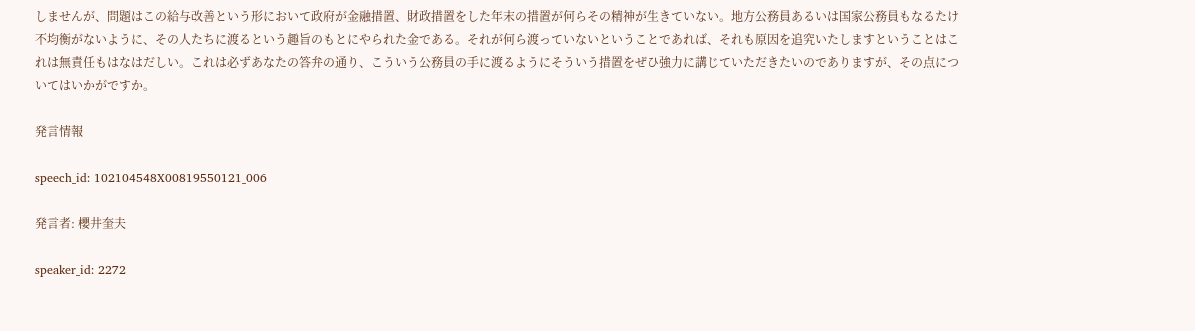しませんが、問題はこの給与改善という形において政府が金融措置、財政措置をした年末の措置が何らその精神が生きていない。地方公務員あるいは国家公務員もなるたけ不均衡がないように、その人たちに渡るという趣旨のもとにやられた金である。それが何ら渡っていないということであれば、それも原因を追究いたしますということはこれは無責任もはなはだしい。これは必ずあなたの答弁の通り、こういう公務員の手に渡るようにそういう措置をぜひ強力に講じていただきたいのでありますが、その点についてはいかがですか。

発言情報

speech_id: 102104548X00819550121_006

発言者: 櫻井奎夫

speaker_id: 2272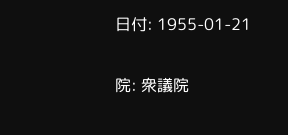日付: 1955-01-21

院: 衆議院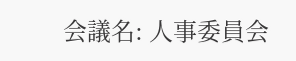会議名: 人事委員会